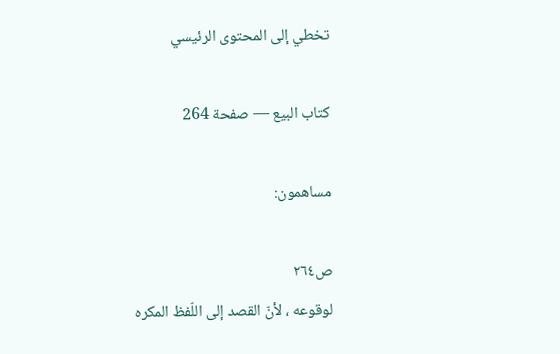تخطي إلى المحتوى الرئيسي

كتاب البيع — صفحة 264

مساهمون:

ص٢٦٤
لوقوعه ، لأنّ القصد إلى اللّفظ المكره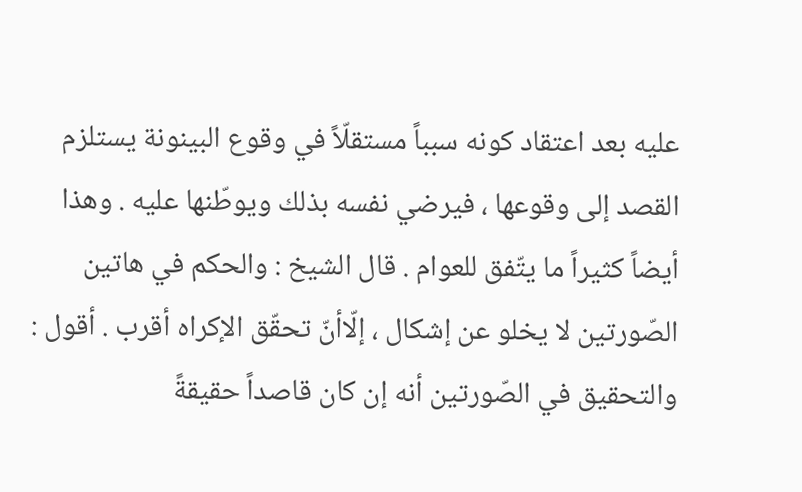عليه بعد اعتقاد كونه سبباً مستقلّاً في وقوع البينونة يستلزم القصد إلى وقوعها ، فيرضي نفسه بذلك ويوطّنها عليه . وهذا أيضاً كثيراً ما يتّفق للعوام . قال الشيخ : والحكم في هاتين الصّورتين لا يخلو عن إشكال ، إلّاأنّ تحقّق الإكراه أقرب . أقول : والتحقيق في الصّورتين أنه إن كان قاصداً حقيقةً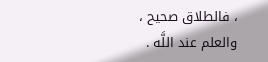، فالطلاق صحيح ، والعلم عند اللَّه .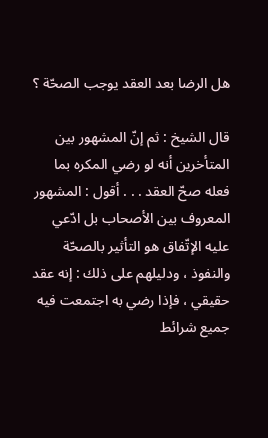هل الرضا بعد العقد يوجب الصحّة ؟

قال الشيخ : ثم إنّ المشهور بين المتأخرين أنه لو رضي المكره بما فعله صحّ العقد . . . أقول : المشهور المعروف بين الأصحاب بل ادّعي عليه الإتّفاق هو التأثير بالصحّة والنفوذ ، ودليلهم على ذلك : إنه عقد حقيقي ، فإذا رضي به اجتمعت فيه جميع شرائط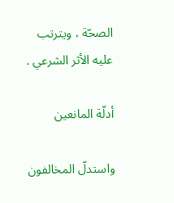الصحّة ، ويترتب عليه الأثر الشرعي .

أدلّة المانعين

واستدلّ المخالفون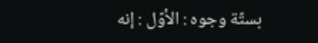بستّة وجوه : الأوّل : إنه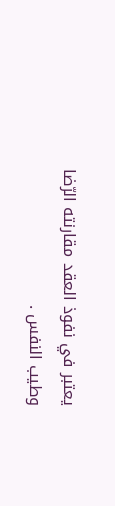يعتبر في نفوذ العقد مقارنته الرّضا وطيب النفس .